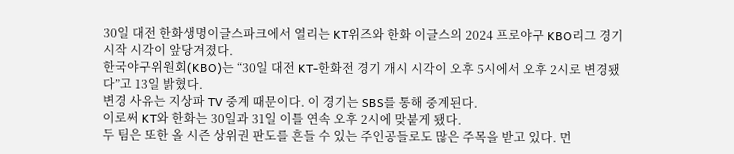30일 대전 한화생명이글스파크에서 열리는 KT위즈와 한화 이글스의 2024 프로야구 KBO리그 경기 시작 시각이 앞당겨졌다.
한국야구위원회(KBO)는 “30일 대전 KT-한화전 경기 개시 시각이 오후 5시에서 오후 2시로 변경됐다”고 13일 밝혔다.
변경 사유는 지상파 TV 중계 때문이다. 이 경기는 SBS를 통해 중계된다.
이로써 KT와 한화는 30일과 31일 이틀 연속 오후 2시에 맞붙게 됐다.
두 팀은 또한 올 시즌 상위권 판도를 흔들 수 있는 주인공들로도 많은 주목을 받고 있다. 먼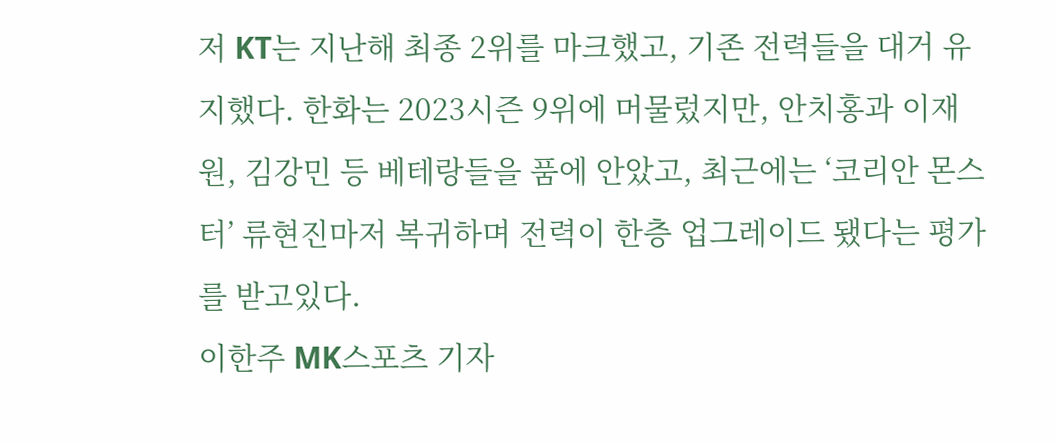저 KT는 지난해 최종 2위를 마크했고, 기존 전력들을 대거 유지했다. 한화는 2023시즌 9위에 머물렀지만, 안치홍과 이재원, 김강민 등 베테랑들을 품에 안았고, 최근에는 ‘코리안 몬스터’ 류현진마저 복귀하며 전력이 한층 업그레이드 됐다는 평가를 받고있다.
이한주 MK스포츠 기자